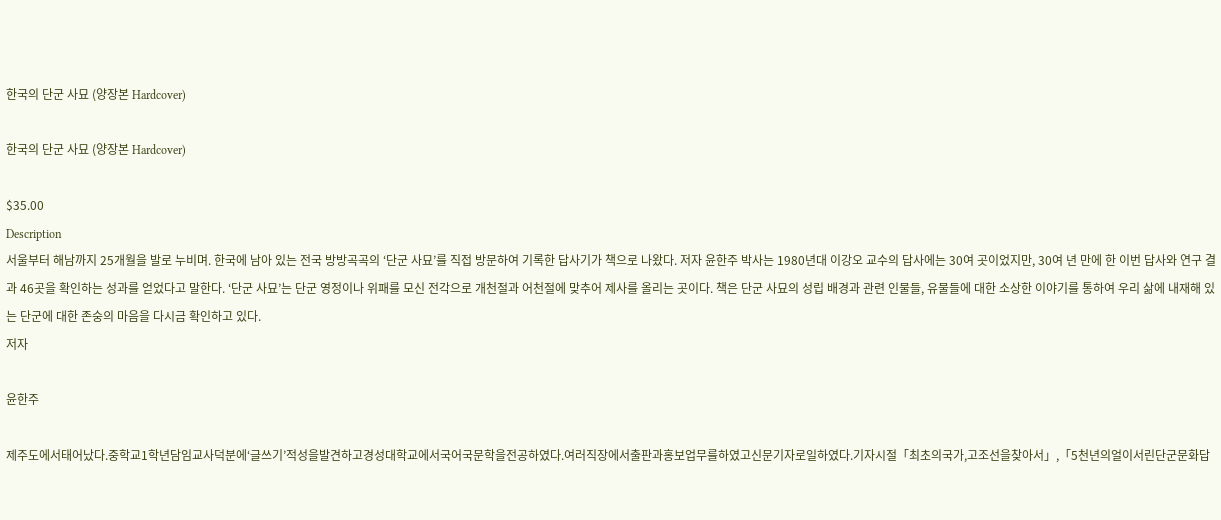한국의 단군 사묘 (양장본 Hardcover)

한국의 단군 사묘 (양장본 Hardcover)

$35.00
Description
서울부터 해남까지 25개월을 발로 누비며. 한국에 남아 있는 전국 방방곡곡의 ‘단군 사묘’를 직접 방문하여 기록한 답사기가 책으로 나왔다. 저자 윤한주 박사는 1980년대 이강오 교수의 답사에는 30여 곳이었지만, 30여 년 만에 한 이번 답사와 연구 결과 46곳을 확인하는 성과를 얻었다고 말한다. ‘단군 사묘’는 단군 영정이나 위패를 모신 전각으로 개천절과 어천절에 맞추어 제사를 올리는 곳이다. 책은 단군 사묘의 성립 배경과 관련 인물들, 유물들에 대한 소상한 이야기를 통하여 우리 삶에 내재해 있는 단군에 대한 존숭의 마음을 다시금 확인하고 있다.
저자

윤한주

제주도에서태어났다.중학교1학년담임교사덕분에‘글쓰기’적성을발견하고경성대학교에서국어국문학을전공하였다.여러직장에서출판과홍보업무를하였고신문기자로일하였다.기자시절「최초의국가,고조선을찾아서」,「5천년의얼이서린단군문화답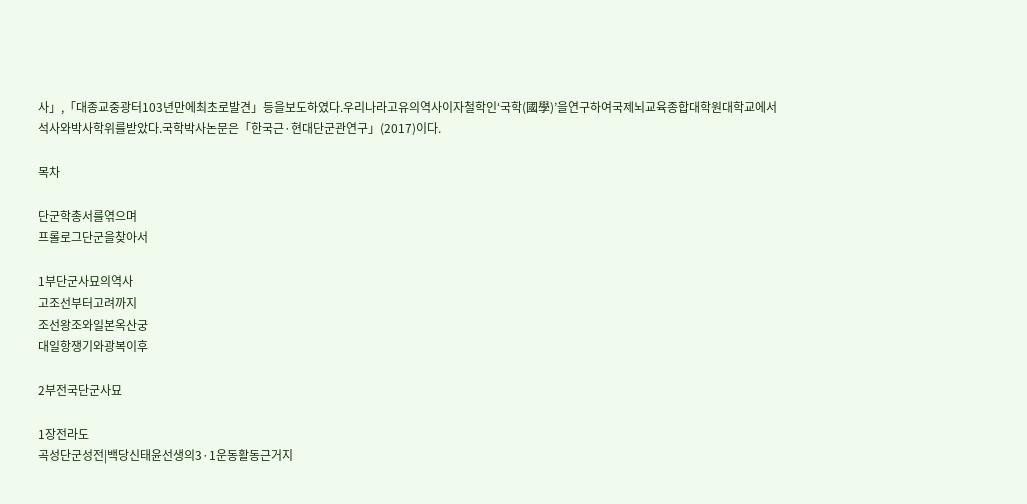사」,「대종교중광터103년만에최초로발견」등을보도하였다.우리나라고유의역사이자철학인‘국학(國學)’을연구하여국제뇌교육종합대학원대학교에서석사와박사학위를받았다.국학박사논문은「한국근·현대단군관연구」(2017)이다.

목차

단군학총서를엮으며
프롤로그단군을찾아서

1부단군사묘의역사
고조선부터고려까지
조선왕조와일본옥산궁
대일항쟁기와광복이후

2부전국단군사묘

1장전라도
곡성단군성전|백당신태윤선생의3·1운동활동근거지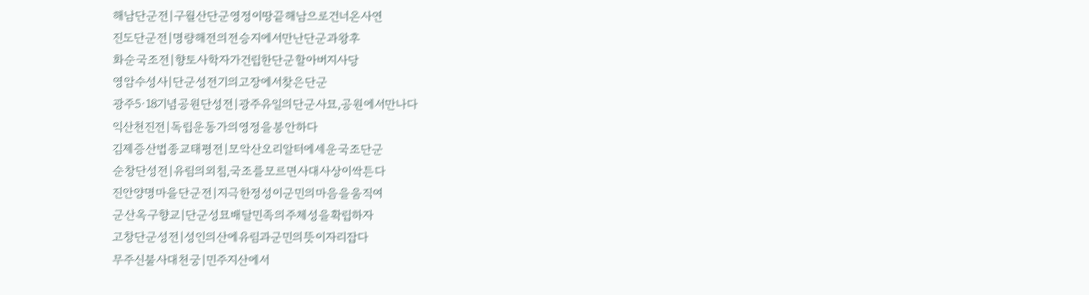해남단군전|구월산단군영정이땅끝해남으로건너온사연
진도단군전|명량해전의전승지에서만난단군과왕후
화순국조전|향토사학자가건립한단군할아버지사당
영암수성사|단군성전기의고장에서찾은단군
광주5·18기념공원단성전|광주유일의단군사묘,공원에서만나다
익산천진전|독립운동가의영정을봉안하다
김제증산법종교태평전|모악산오리알터에세운국조단군
순창단성전|유림의외침,국조를모르면사대사상이싹튼다
진안양명마을단군전|지극한정성이군민의마음을움직여
군산옥구향교|단군성묘배달민족의주체성을확립하자
고창단군성전|성인의산에유림과군민의뜻이자리잡다
무주신불사대천궁|민주지산에서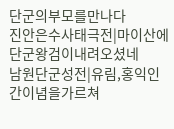단군의부모를만나다
진안은수사태극전|마이산에단군왕검이내려오셨네
남원단군성전|유림,홍익인간이념을가르쳐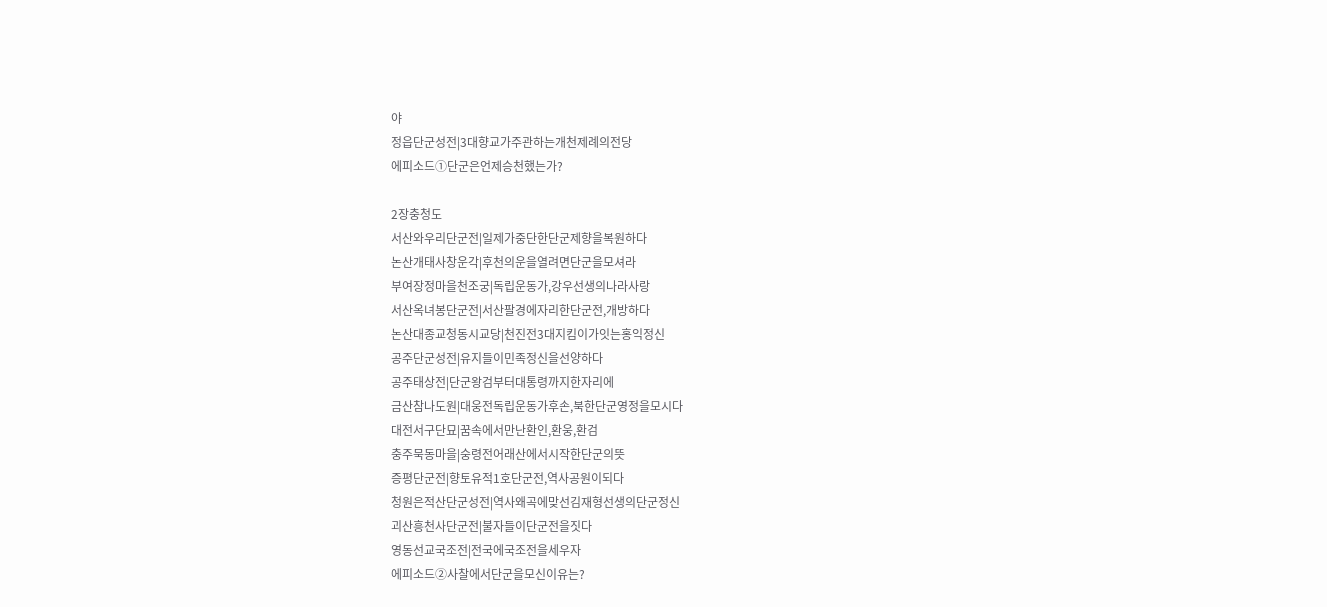야
정읍단군성전|3대향교가주관하는개천제례의전당
에피소드①단군은언제승천했는가?

2장충청도
서산와우리단군전|일제가중단한단군제향을복원하다
논산개태사창운각|후천의운을열려면단군을모셔라
부여장정마을천조궁|독립운동가,강우선생의나라사랑
서산옥녀봉단군전|서산팔경에자리한단군전,개방하다
논산대종교청동시교당|천진전3대지킴이가잇는홍익정신
공주단군성전|유지들이민족정신을선양하다
공주태상전|단군왕검부터대통령까지한자리에
금산참나도원|대웅전독립운동가후손,북한단군영정을모시다
대전서구단묘|꿈속에서만난환인,환웅,환검
충주묵동마을|숭령전어래산에서시작한단군의뜻
증평단군전|향토유적1호단군전,역사공원이되다
청원은적산단군성전|역사왜곡에맞선김재형선생의단군정신
괴산흥천사단군전|불자들이단군전을짓다
영동선교국조전|전국에국조전을세우자
에피소드②사찰에서단군을모신이유는?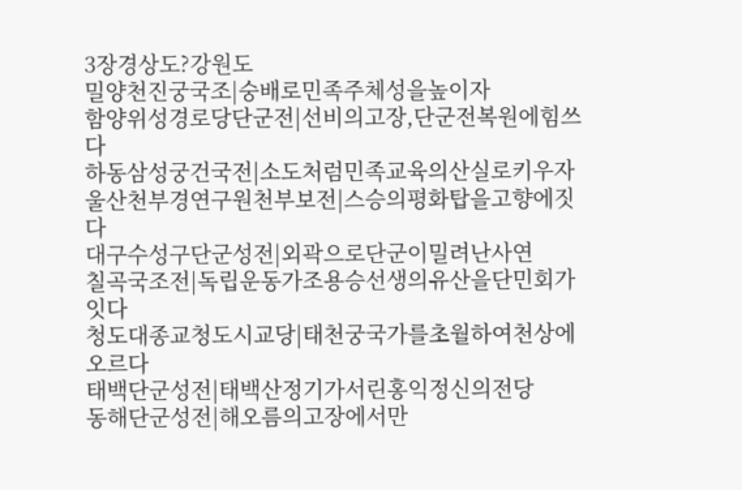3장경상도?강원도
밀양천진궁국조|숭배로민족주체성을높이자
함양위성경로당단군전|선비의고장,단군전복원에힘쓰다
하동삼성궁건국전|소도처럼민족교육의산실로키우자
울산천부경연구원천부보전|스승의평화탑을고향에짓다
대구수성구단군성전|외곽으로단군이밀려난사연
칠곡국조전|독립운동가조용승선생의유산을단민회가잇다
청도대종교청도시교당|태천궁국가를초월하여천상에오르다
태백단군성전|태백산정기가서린홍익정신의전당
동해단군성전|해오름의고장에서만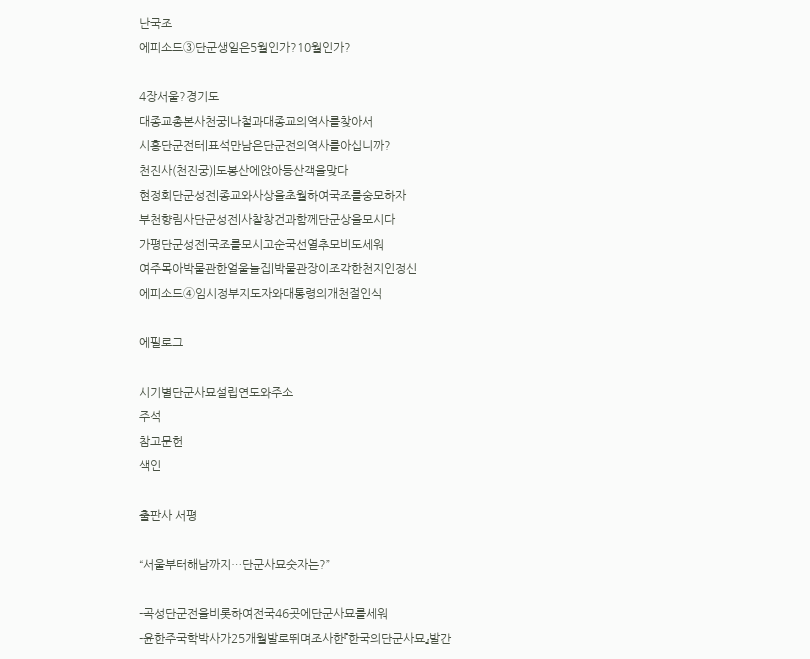난국조
에피소드③단군생일은5월인가?10월인가?

4장서울?경기도
대종교총본사천궁|나철과대종교의역사를찾아서
시흥단군전터|표석만남은단군전의역사를아십니까?
천진사(천진궁)|도봉산에앉아등산객을맞다
현정회단군성전|종교와사상을초월하여국조를숭모하자
부천향림사단군성전|사찰창건과함께단군상을모시다
가평단군성전|국조를모시고순국선열추모비도세워
여주목아박물관한얼울늘집|박물관장이조각한천지인정신
에피소드④임시정부지도자와대통령의개천절인식

에필로그

시기별단군사묘설립연도와주소
주석
참고문헌
색인

출판사 서평

“서울부터해남까지…단군사묘숫자는?”

-곡성단군전을비롯하여전국46곳에단군사묘를세워
-윤한주국학박사가25개월발로뛰며조사한『한국의단군사묘』발간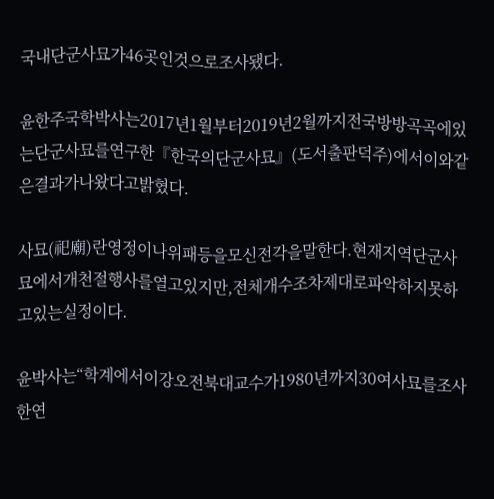국내단군사묘가46곳인것으로조사됐다.

윤한주국학박사는2017년1월부터2019년2월까지전국방방곡곡에있는단군사묘를연구한『한국의단군사묘』(도서출판덕주)에서이와같은결과가나왔다고밝혔다.

사묘(祀廟)란영정이나위패등을모신전각을말한다.현재지역단군사묘에서개천절행사를열고있지만,전체개수조차제대로파악하지못하고있는실정이다.

윤박사는“학계에서이강오전북대교수가1980년까지30여사묘를조사한연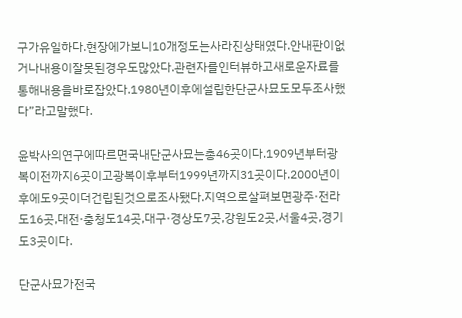구가유일하다.현장에가보니10개정도는사라진상태였다.안내판이없거나내용이잘못된경우도많았다.관련자를인터뷰하고새로운자료를통해내용을바로잡았다.1980년이후에설립한단군사묘도모두조사했다”라고말했다.

윤박사의연구에따르면국내단군사묘는총46곳이다.1909년부터광복이전까지6곳이고광복이후부터1999년까지31곳이다.2000년이후에도9곳이더건립된것으로조사됐다.지역으로살펴보면광주·전라도16곳,대전·충청도14곳,대구·경상도7곳,강원도2곳,서울4곳,경기도3곳이다.

단군사묘가전국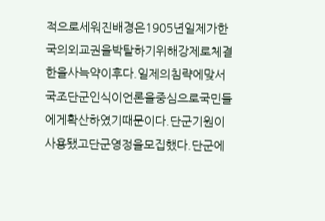적으로세워진배경은1905년일제가한국의외교권을박탈하기위해강제로체결한을사늑약이후다.일제의침략에맞서국조단군인식이언론을중심으로국민들에게확산하였기때문이다.단군기원이사용됐고단군영정을모집했다.단군에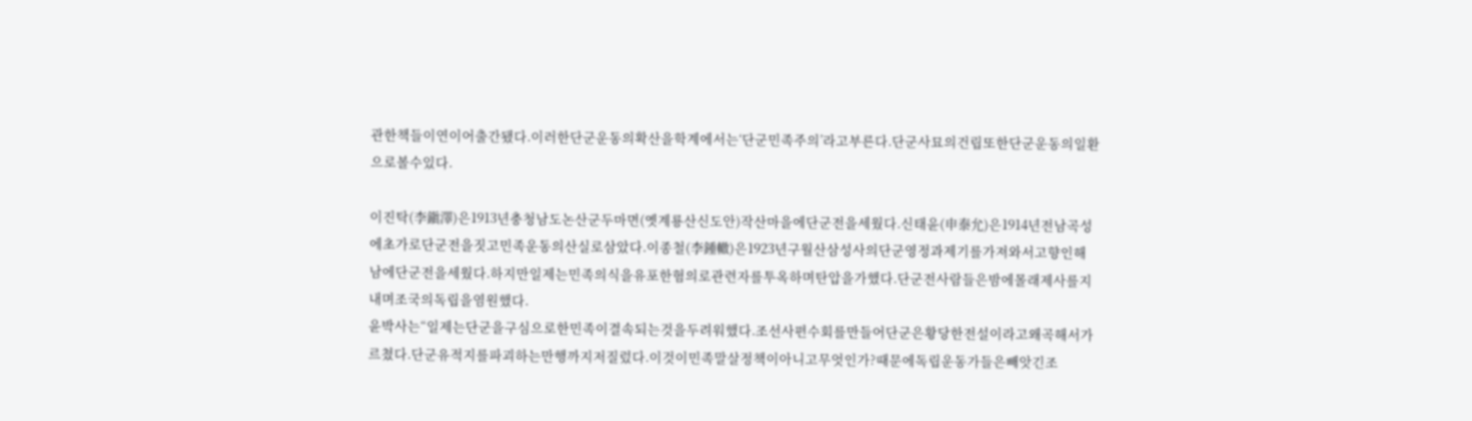관한책들이연이어출간됐다.이러한단군운동의확산을학계에서는‘단군민족주의’라고부른다.단군사묘의건립또한단군운동의일환으로볼수있다.

이진탁(李鎭澤)은1913년충청남도논산군두마면(옛계룡산신도안)작산마을에단군전을세웠다.신태윤(申泰允)은1914년전남곡성에초가로단군전을짓고민족운동의산실로삼았다.이종철(李鍾轍)은1923년구월산삼성사의단군영정과제기를가져와서고향인해남에단군전을세웠다.하지만일제는민족의식을유포한혐의로관련자를투옥하며탄압을가했다.단군전사람들은밤에몰래제사를지내며조국의독립을염원했다.
윤박사는“일제는단군을구심으로한민족이결속되는것을두려워했다.조선사편수회를만들어단군은황당한전설이라고왜곡해서가르쳤다.단군유적지를파괴하는만행까지저질렀다.이것이민족말살정책이아니고무엇인가?때문에독립운동가들은빼앗긴조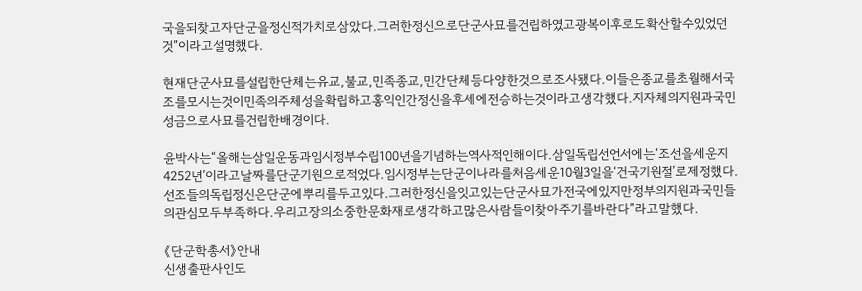국을되찾고자단군을정신적가치로삼았다.그러한정신으로단군사묘를건립하였고광복이후로도확산할수있었던것”이라고설명했다.

현재단군사묘를설립한단체는유교,불교,민족종교,민간단체등다양한것으로조사됐다.이들은종교를초월해서국조를모시는것이민족의주체성을확립하고홍익인간정신을후세에전승하는것이라고생각했다.지자체의지원과국민성금으로사묘를건립한배경이다.

윤박사는“올해는삼일운동과임시정부수립100년을기념하는역사적인해이다.삼일독립선언서에는‘조선을세운지4252년’이라고날짜를단군기원으로적었다.임시정부는단군이나라를처음세운10월3일을‘건국기원절’로제정했다.선조들의독립정신은단군에뿌리를두고있다.그러한정신을잇고있는단군사묘가전국에있지만정부의지원과국민들의관심모두부족하다.우리고장의소중한문화재로생각하고많은사람들이찾아주기를바란다”라고말했다.

《단군학총서》안내
신생출판사인도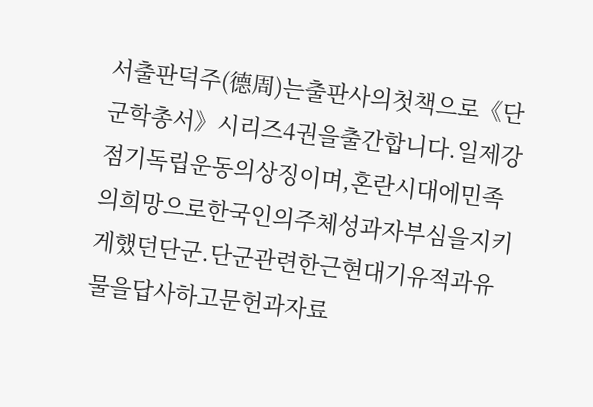서출판덕주(德周)는출판사의첫책으로《단군학총서》시리즈4권을출간합니다.일제강점기독립운동의상징이며,혼란시대에민족의희망으로한국인의주체성과자부심을지키게했던단군.단군관련한근현대기유적과유물을답사하고문헌과자료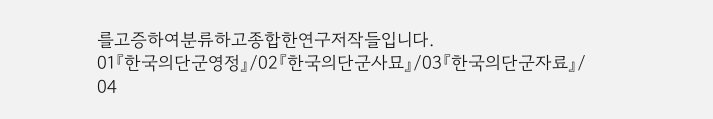를고증하여분류하고종합한연구저작들입니다.
01『한국의단군영정』/02『한국의단군사묘』/03『한국의단군자료』/
04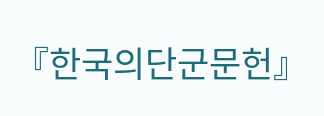『한국의단군문헌』